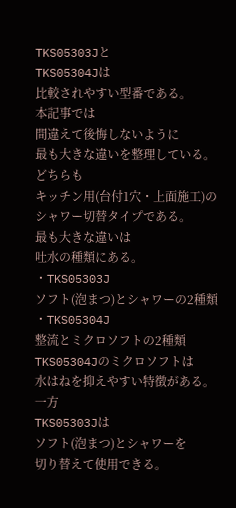TKS05303Jと
TKS05304Jは
比較されやすい型番である。
本記事では
間違えて後悔しないように
最も大きな違いを整理している。
どちらも
キッチン用(台付1穴・上面施工)の
シャワー切替タイプである。
最も大きな違いは
吐水の種類にある。
・TKS05303J
ソフト(泡まつ)とシャワーの2種類
・TKS05304J
整流とミクロソフトの2種類
TKS05304Jのミクロソフトは
水はねを抑えやすい特徴がある。
一方
TKS05303Jは
ソフト(泡まつ)とシャワーを
切り替えて使用できる。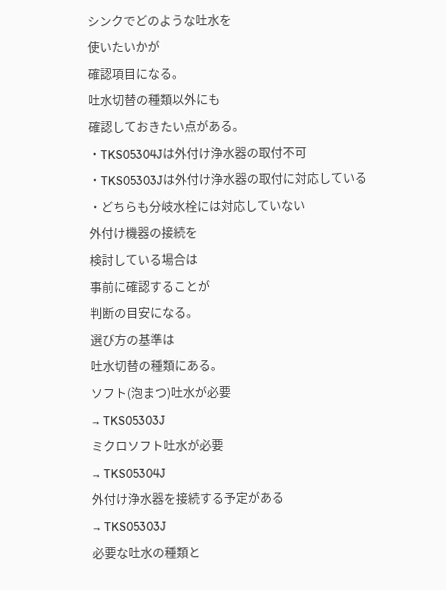シンクでどのような吐水を
使いたいかが
確認項目になる。
吐水切替の種類以外にも
確認しておきたい点がある。
・TKS05304Jは外付け浄水器の取付不可
・TKS05303Jは外付け浄水器の取付に対応している
・どちらも分岐水栓には対応していない
外付け機器の接続を
検討している場合は
事前に確認することが
判断の目安になる。
選び方の基準は
吐水切替の種類にある。
ソフト(泡まつ)吐水が必要
→ TKS05303J
ミクロソフト吐水が必要
→ TKS05304J
外付け浄水器を接続する予定がある
→ TKS05303J
必要な吐水の種類と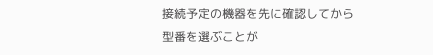接続予定の機器を先に確認してから
型番を選ぶことが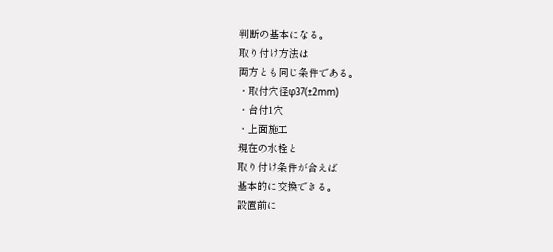判断の基本になる。
取り付け方法は
両方とも同じ条件である。
・取付穴径φ37(±2mm)
・台付1穴
・上面施工
現在の水栓と
取り付け条件が合えば
基本的に交換できる。
設置前に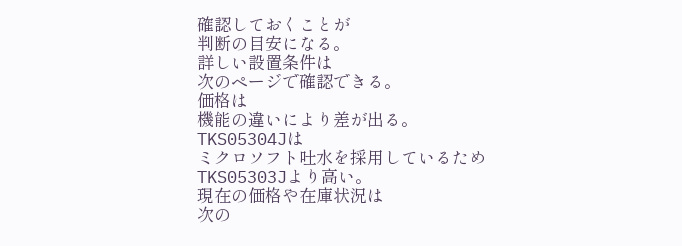確認しておくことが
判断の目安になる。
詳しい設置条件は
次のページで確認できる。
価格は
機能の違いにより差が出る。
TKS05304Jは
ミクロソフト吐水を採用しているため
TKS05303Jより高い。
現在の価格や在庫状況は
次の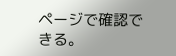ページで確認できる。